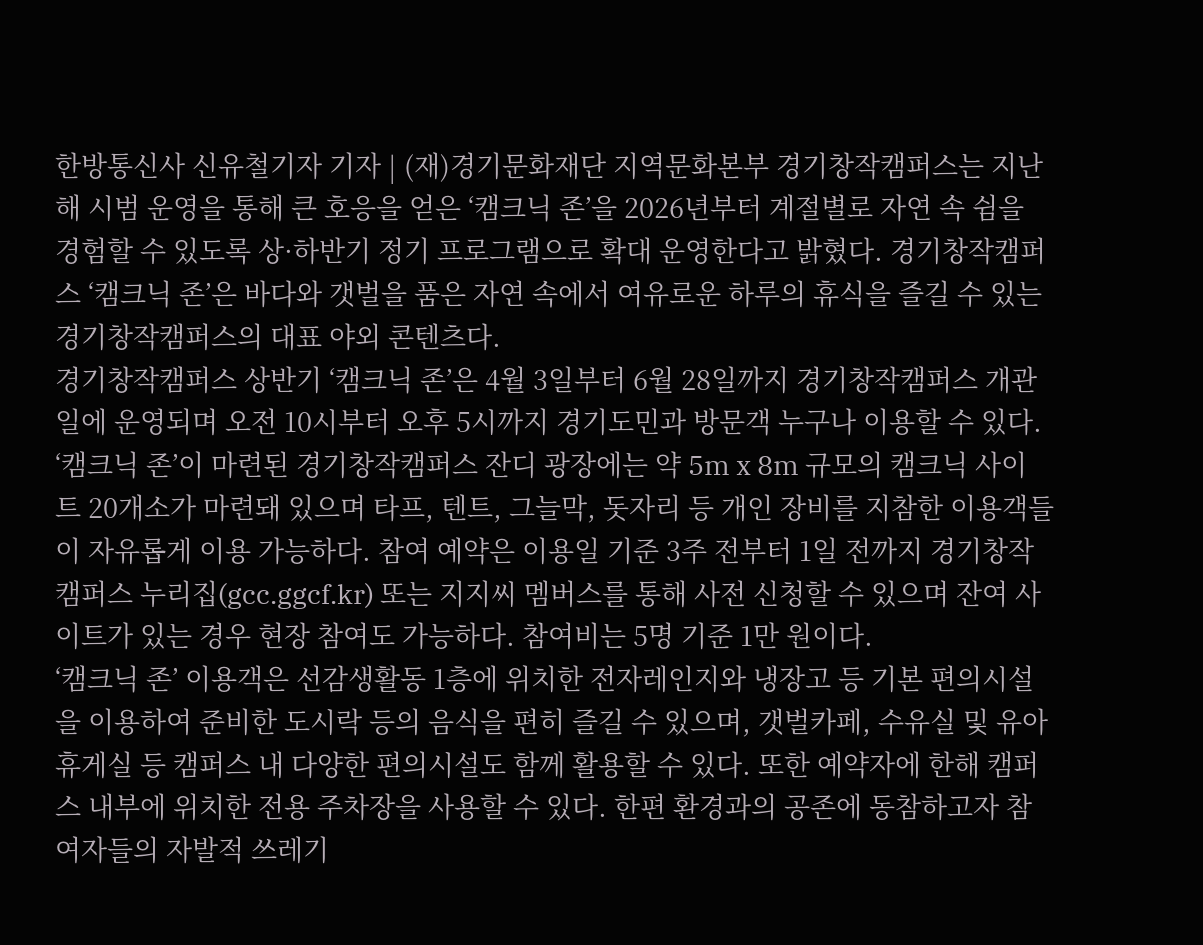한방통신사 신유철기자 기자 | (재)경기문화재단 지역문화본부 경기창작캠퍼스는 지난해 시범 운영을 통해 큰 호응을 얻은 ‘캠크닉 존’을 2026년부터 계절별로 자연 속 쉼을 경험할 수 있도록 상·하반기 정기 프로그램으로 확대 운영한다고 밝혔다. 경기창작캠퍼스 ‘캠크닉 존’은 바다와 갯벌을 품은 자연 속에서 여유로운 하루의 휴식을 즐길 수 있는 경기창작캠퍼스의 대표 야외 콘텐츠다.
경기창작캠퍼스 상반기 ‘캠크닉 존’은 4월 3일부터 6월 28일까지 경기창작캠퍼스 개관일에 운영되며 오전 10시부터 오후 5시까지 경기도민과 방문객 누구나 이용할 수 있다. ‘캠크닉 존’이 마련된 경기창작캠퍼스 잔디 광장에는 약 5m x 8m 규모의 캠크닉 사이트 20개소가 마련돼 있으며 타프, 텐트, 그늘막, 돗자리 등 개인 장비를 지참한 이용객들이 자유롭게 이용 가능하다. 참여 예약은 이용일 기준 3주 전부터 1일 전까지 경기창작캠퍼스 누리집(gcc.ggcf.kr) 또는 지지씨 멤버스를 통해 사전 신청할 수 있으며 잔여 사이트가 있는 경우 현장 참여도 가능하다. 참여비는 5명 기준 1만 원이다.
‘캠크닉 존’ 이용객은 선감생활동 1층에 위치한 전자레인지와 냉장고 등 기본 편의시설을 이용하여 준비한 도시락 등의 음식을 편히 즐길 수 있으며, 갯벌카페, 수유실 및 유아휴게실 등 캠퍼스 내 다양한 편의시설도 함께 활용할 수 있다. 또한 예약자에 한해 캠퍼스 내부에 위치한 전용 주차장을 사용할 수 있다. 한편 환경과의 공존에 동참하고자 참여자들의 자발적 쓰레기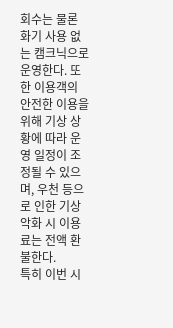회수는 물론 화기 사용 없는 캠크닉으로 운영한다. 또한 이용객의 안전한 이용을 위해 기상 상황에 따라 운영 일정이 조정될 수 있으며, 우천 등으로 인한 기상 악화 시 이용료는 전액 환불한다.
특히 이번 시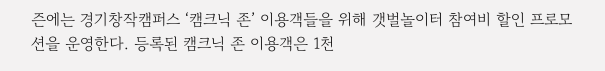즌에는 경기창작캠퍼스 ‘캠크닉 존’ 이용객들을 위해 갯벌놀이터 참여비 할인 프로모션을 운영한다. 등록된 캠크닉 존 이용객은 1천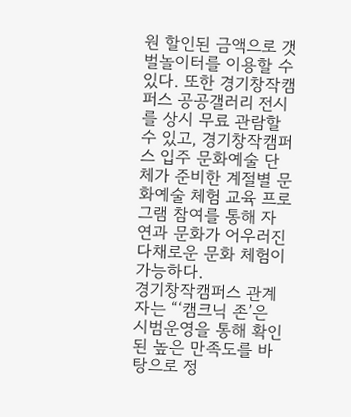원 할인된 금액으로 갯벌놀이터를 이용할 수 있다. 또한 경기창작캠퍼스 공공갤러리 전시를 상시 무료 관람할 수 있고, 경기창작캠퍼스 입주 문화예술 단체가 준비한 계절별 문화예술 체험 교육 프로그램 참여를 통해 자연과 문화가 어우러진 다채로운 문화 체험이 가능하다.
경기창작캠퍼스 관계자는 “‘캠크닉 존’은 시범운영을 통해 확인된 높은 만족도를 바탕으로 정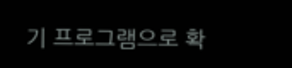기 프로그램으로 확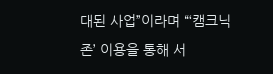대된 사업”이라며 “‘캠크닉 존’ 이용을 통해 서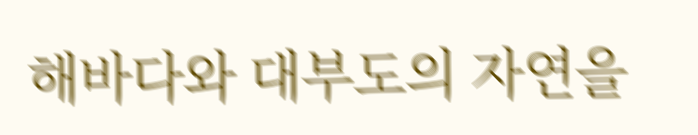해바다와 대부도의 자연을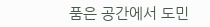품은 공간에서 도민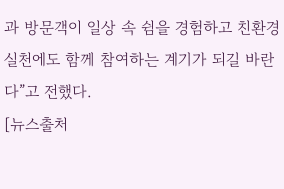과 방문객이 일상 속 쉼을 경험하고 친환경 실천에도 함께 참여하는 계기가 되길 바란다”고 전했다.
[뉴스출처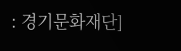: 경기문화재단]